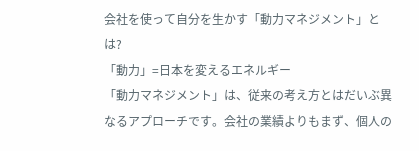会社を使って自分を生かす「動力マネジメント」とは?
「動力」=日本を変えるエネルギー
「動力マネジメント」は、従来の考え方とはだいぶ異なるアプローチです。会社の業績よりもまず、個人の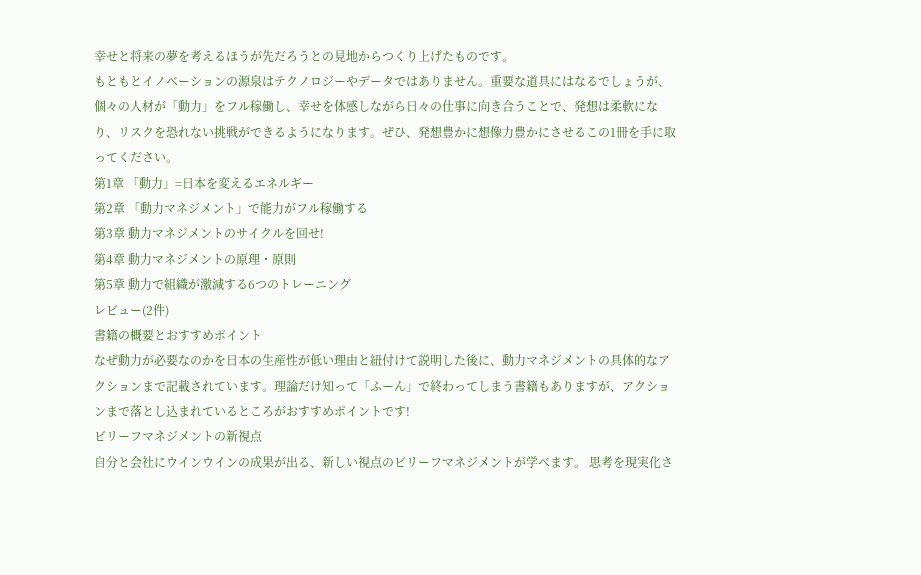幸せと将来の夢を考えるほうが先だろうとの見地からつくり上げたものです。
もともとイノベーションの源泉はテクノロジーやデータではありません。重要な道具にはなるでしょうが、個々の人材が「動力」をフル稼働し、幸せを体感しながら日々の仕事に向き合うことで、発想は柔軟になり、リスクを恐れない挑戦ができるようになります。ぜひ、発想豊かに想像力豊かにさせるこの1冊を手に取ってください。
第1章 「動力」=日本を変えるエネルギー
第2章 「動力マネジメント」で能力がフル稼働する
第3章 動力マネジメントのサイクルを回せ!
第4章 動力マネジメントの原理・原則
第5章 動力で組織が激減する6つのトレーニング
レビュー(2件)
書籍の概要とおすすめポイント
なぜ動力が必要なのかを日本の生産性が低い理由と紐付けて説明した後に、動力マネジメントの具体的なアクションまで記載されています。理論だけ知って「ふーん」で終わってしまう書籍もありますが、アクションまで落とし込まれているところがおすすめポイントです!
ビリーフマネジメントの新視点
自分と会社にウインウインの成果が出る、新しい視点のビリーフマネジメントが学べます。 思考を現実化さ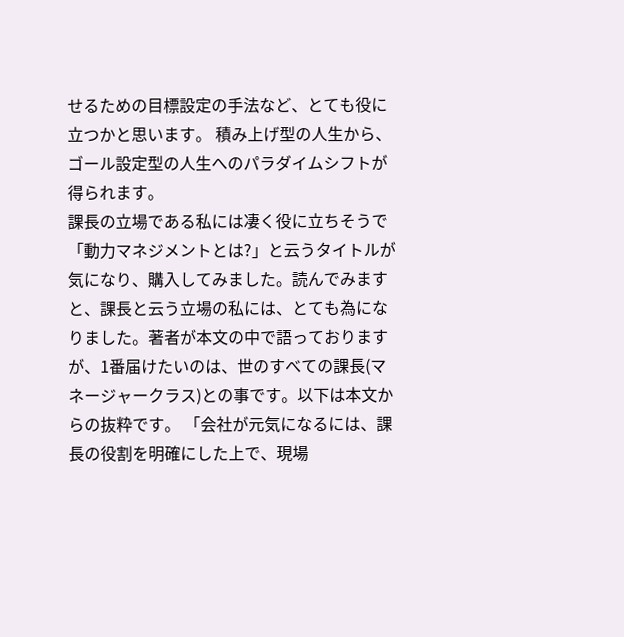せるための目標設定の手法など、とても役に立つかと思います。 積み上げ型の人生から、ゴール設定型の人生へのパラダイムシフトが得られます。
課長の立場である私には凄く役に立ちそうで
「動力マネジメントとは?」と云うタイトルが気になり、購入してみました。読んでみますと、課長と云う立場の私には、とても為になりました。著者が本文の中で語っておりますが、1番届けたいのは、世のすべての課長(マネージャークラス)との事です。以下は本文からの抜粋です。 「会社が元気になるには、課長の役割を明確にした上で、現場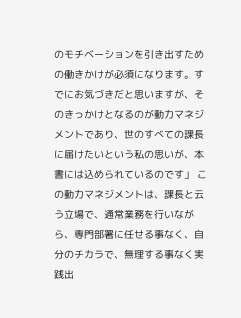のモチベーションを引き出すための働きかけが必須になります。すでにお気づきだと思いますが、そのきっかけとなるのが動力マネジメントであり、世のすべての課長に届けたいという私の思いが、本書には込められているのです」 この動力マネジメントは、課長と云う立場で、通常業務を行いながら、専門部署に任せる事なく、自分のチカラで、無理する事なく実践出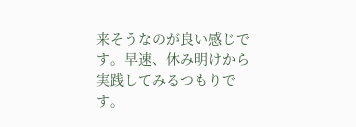来そうなのが良い感じです。早速、休み明けから実践してみるつもりです。